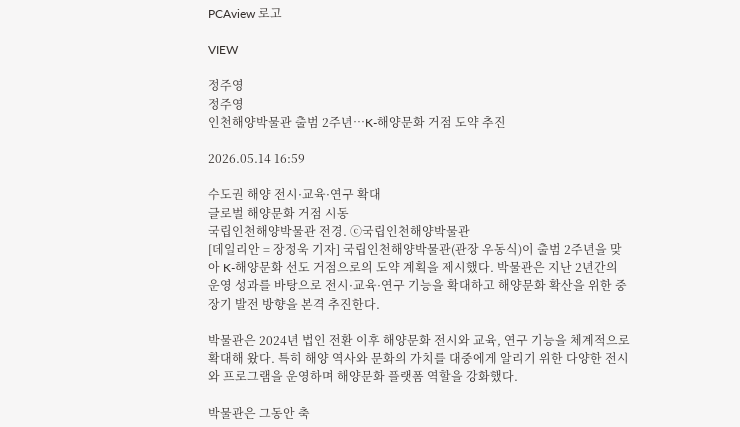PCAview 로고

VIEW

정주영
정주영
인천해양박물관 출범 2주년…K-해양문화 거점 도약 추진

2026.05.14 16:59

수도권 해양 전시·교육·연구 확대
글로벌 해양문화 거점 시동
국립인천해양박물관 전경. ⓒ국립인천해양박물관
[데일리안 = 장정욱 기자] 국립인천해양박물관(관장 우동식)이 출범 2주년을 맞아 K-해양문화 선도 거점으로의 도약 계획을 제시했다. 박물관은 지난 2년간의 운영 성과를 바탕으로 전시·교육·연구 기능을 확대하고 해양문화 확산을 위한 중장기 발전 방향을 본격 추진한다.

박물관은 2024년 법인 전환 이후 해양문화 전시와 교육, 연구 기능을 체계적으로 확대해 왔다. 특히 해양 역사와 문화의 가치를 대중에게 알리기 위한 다양한 전시와 프로그램을 운영하며 해양문화 플랫폼 역할을 강화했다.

박물관은 그동안 축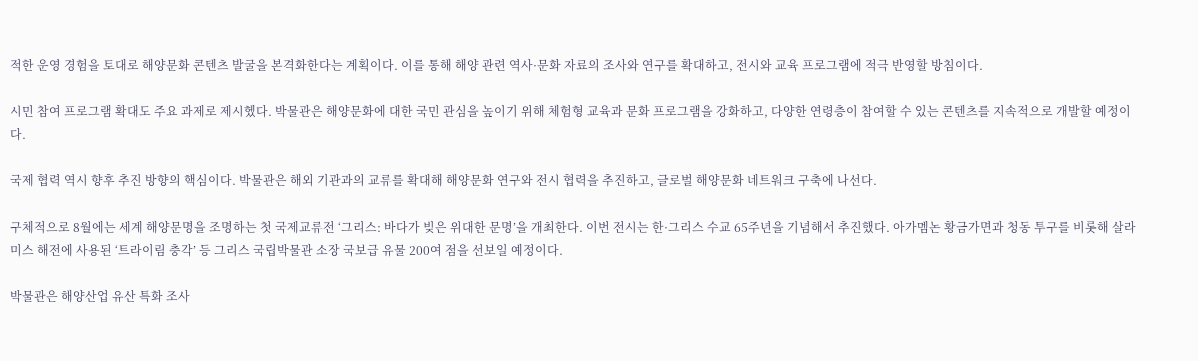적한 운영 경험을 토대로 해양문화 콘텐츠 발굴을 본격화한다는 계획이다. 이를 통해 해양 관련 역사·문화 자료의 조사와 연구를 확대하고, 전시와 교육 프로그램에 적극 반영할 방침이다.

시민 참여 프로그램 확대도 주요 과제로 제시헸다. 박물관은 해양문화에 대한 국민 관심을 높이기 위해 체험형 교육과 문화 프로그램을 강화하고, 다양한 연령층이 참여할 수 있는 콘텐츠를 지속적으로 개발할 예정이다.

국제 협력 역시 향후 추진 방향의 핵심이다. 박물관은 해외 기관과의 교류를 확대해 해양문화 연구와 전시 협력을 추진하고, 글로벌 해양문화 네트워크 구축에 나선다.

구체적으로 8월에는 세계 해양문명을 조명하는 첫 국제교류전 ‘그리스: 바다가 빚은 위대한 문명’을 개최한다. 이번 전시는 한·그리스 수교 65주년을 기념해서 추진했다. 아가멤논 황금가면과 청동 투구를 비롯해 살라미스 해전에 사용된 ‘트라이림 충각’ 등 그리스 국립박물관 소장 국보급 유물 200여 점을 선보일 예정이다.

박물관은 해양산업 유산 특화 조사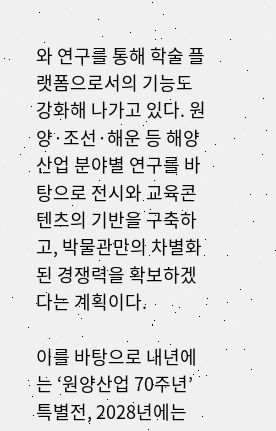와 연구를 통해 학술 플랫폼으로서의 기능도 강화해 나가고 있다. 원양·조선·해운 등 해양산업 분야별 연구를 바탕으로 전시와 교육콘텐츠의 기반을 구축하고, 박물관만의 차별화된 경쟁력을 확보하겠다는 계획이다.

이를 바탕으로 내년에는 ‘원양산업 70주년’ 특별전, 2028년에는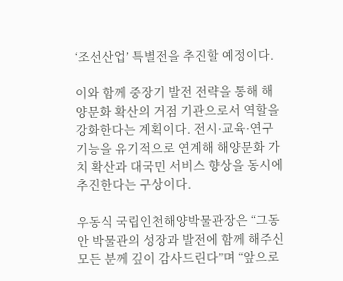‘조선산업’ 특별전을 추진할 예정이다.

이와 함께 중장기 발전 전략을 통해 해양문화 확산의 거점 기관으로서 역할을 강화한다는 계획이다. 전시·교육·연구 기능을 유기적으로 연계해 해양문화 가치 확산과 대국민 서비스 향상을 동시에 추진한다는 구상이다.

우동식 국립인천해양박물관장은 “그동안 박물관의 성장과 발전에 함께 해주신 모든 분께 깊이 감사드린다”며 “앞으로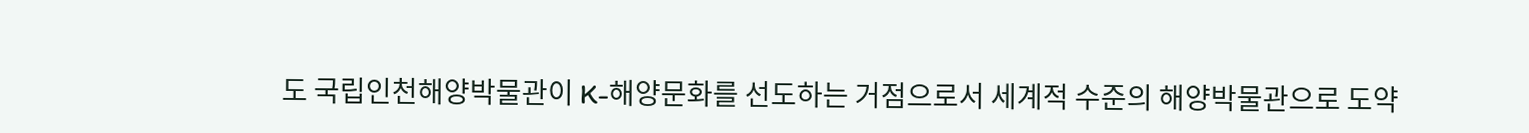도 국립인천해양박물관이 K-해양문화를 선도하는 거점으로서 세계적 수준의 해양박물관으로 도약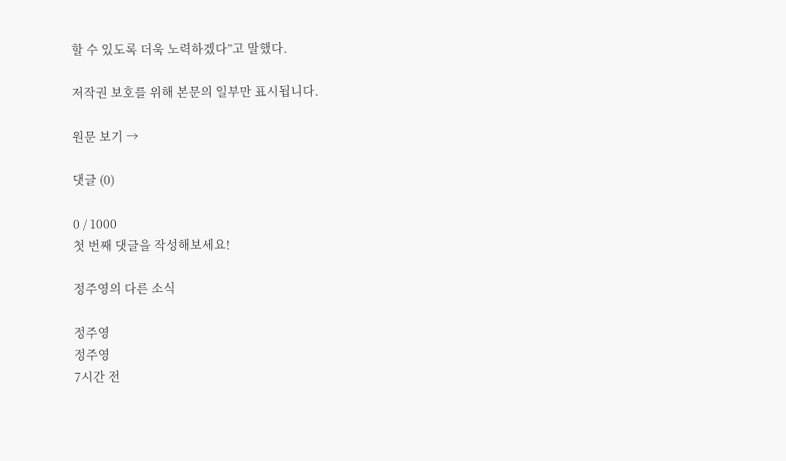할 수 있도록 더욱 노력하겠다”고 말했다.

저작권 보호를 위해 본문의 일부만 표시됩니다.

원문 보기 →

댓글 (0)

0 / 1000
첫 번째 댓글을 작성해보세요!

정주영의 다른 소식

정주영
정주영
7시간 전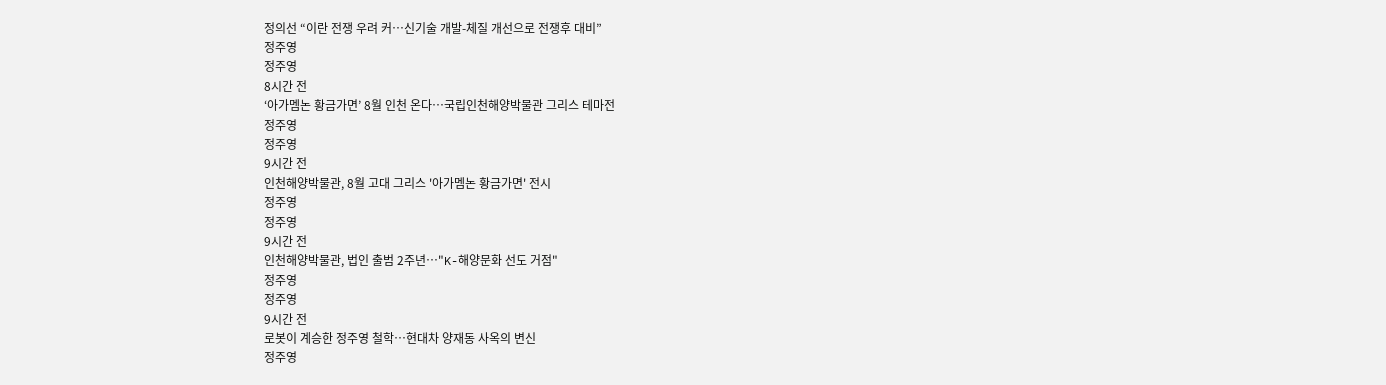정의선 “이란 전쟁 우려 커…신기술 개발-체질 개선으로 전쟁후 대비”
정주영
정주영
8시간 전
‘아가멤논 황금가면’ 8월 인천 온다…국립인천해양박물관 그리스 테마전
정주영
정주영
9시간 전
인천해양박물관, 8월 고대 그리스 '아가멤논 황금가면' 전시
정주영
정주영
9시간 전
인천해양박물관, 법인 출범 2주년…"K-해양문화 선도 거점"
정주영
정주영
9시간 전
로봇이 계승한 정주영 철학…현대차 양재동 사옥의 변신
정주영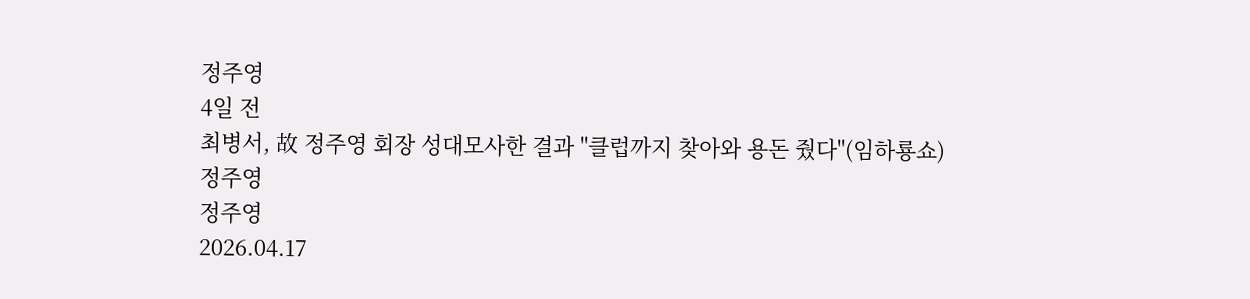정주영
4일 전
최병서, 故 정주영 회장 성대모사한 결과 "클럽까지 찾아와 용돈 줬다"(임하룡쇼)
정주영
정주영
2026.04.17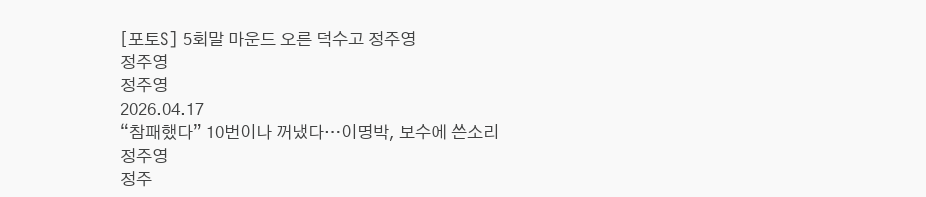[포토S] 5회말 마운드 오른 덕수고 정주영
정주영
정주영
2026.04.17
“참패했다” 10번이나 꺼냈다…이명박, 보수에 쓴소리
정주영
정주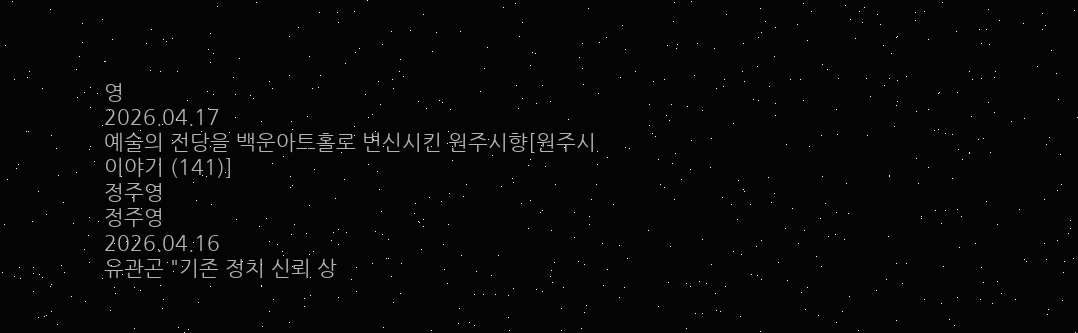영
2026.04.17
예술의 전당을 백운아트홀로 변신시킨 원주시향[원주시이야기 (141)]
정주영
정주영
2026.04.16
유관곤 "기존 정치 신뢰 상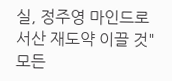실, 정주영 마인드로 서산 재도약 이끌 것"
모든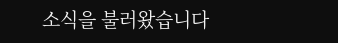소식을 불러왔습니다